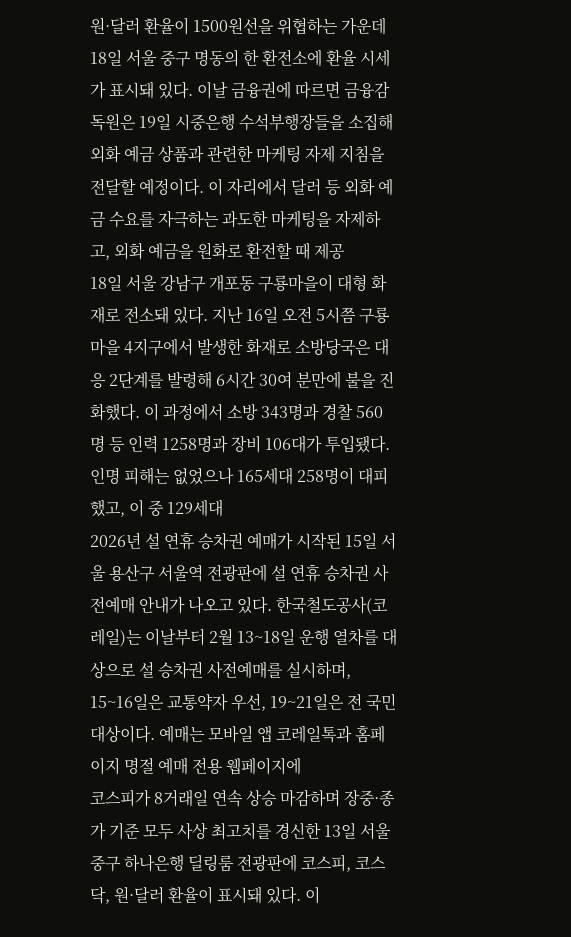원·달러 환율이 1500원선을 위협하는 가운데 18일 서울 중구 명동의 한 환전소에 환율 시세가 표시돼 있다. 이날 금융권에 따르면 금융감독원은 19일 시중은행 수석부행장들을 소집해 외화 예금 상품과 관련한 마케팅 자제 지침을 전달할 예정이다. 이 자리에서 달러 등 외화 예금 수요를 자극하는 과도한 마케팅을 자제하고, 외화 예금을 원화로 환전할 때 제공
18일 서울 강남구 개포동 구룡마을이 대형 화재로 전소돼 있다. 지난 16일 오전 5시쯤 구룡마을 4지구에서 발생한 화재로 소방당국은 대응 2단계를 발령해 6시간 30여 분만에 불을 진화했다. 이 과정에서 소방 343명과 경찰 560명 등 인력 1258명과 장비 106대가 투입됐다. 인명 피해는 없었으나 165세대 258명이 대피했고, 이 중 129세대
2026년 설 연휴 승차권 예매가 시작된 15일 서울 용산구 서울역 전광판에 설 연휴 승차권 사전예매 안내가 나오고 있다. 한국철도공사(코레일)는 이날부터 2월 13~18일 운행 열차를 대상으로 설 승차권 사전예매를 실시하며, 15~16일은 교통약자 우선, 19~21일은 전 국민 대상이다. 예매는 모바일 앱 코레일톡과 홈페이지 명절 예매 전용 웹페이지에
코스피가 8거래일 연속 상승 마감하며 장중·종가 기준 모두 사상 최고치를 경신한 13일 서울 중구 하나은행 딜링룸 전광판에 코스피, 코스닥, 원·달러 환율이 표시돼 있다. 이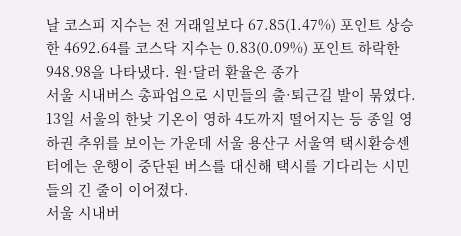날 코스피 지수는 전 거래일보다 67.85(1.47%) 포인트 상승한 4692.64를 코스닥 지수는 0.83(0.09%) 포인트 하락한 948.98을 나타냈다. 원·달러 환율은 종가
서울 시내버스 총파업으로 시민들의 출·퇴근길 발이 묶였다. 13일 서울의 한낮 기온이 영하 4도까지 떨어지는 등 종일 영하권 추위를 보이는 가운데 서울 용산구 서울역 택시환승센터에는 운행이 중단된 버스를 대신해 택시를 기다리는 시민들의 긴 줄이 이어졌다.
서울 시내버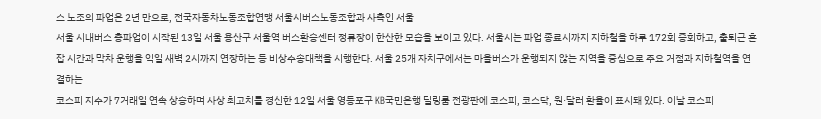스 노조의 파업은 2년 만으로, 전국자동차노동조합연맹 서울시버스노동조합과 사측인 서울
서울 시내버스 총파업이 시작된 13일 서울 용산구 서울역 버스환승센터 정류장이 한산한 모습을 보이고 있다. 서울시는 파업 종료시까지 지하철을 하루 172회 증회하고, 출퇴근 혼잡 시간과 막차 운행을 익일 새벽 2시까지 연장하는 등 비상수송대책을 시행한다. 서울 25개 자치구에서는 마을버스가 운행되지 않는 지역을 중심으로 주요 거점과 지하철역을 연결하는
코스피 지수가 7거래일 연속 상승하며 사상 최고치를 경신한 12일 서울 영등포구 KB국민은행 딜링룸 전광판에 코스피, 코스닥, 원·달러 환율이 표시돼 있다. 이날 코스피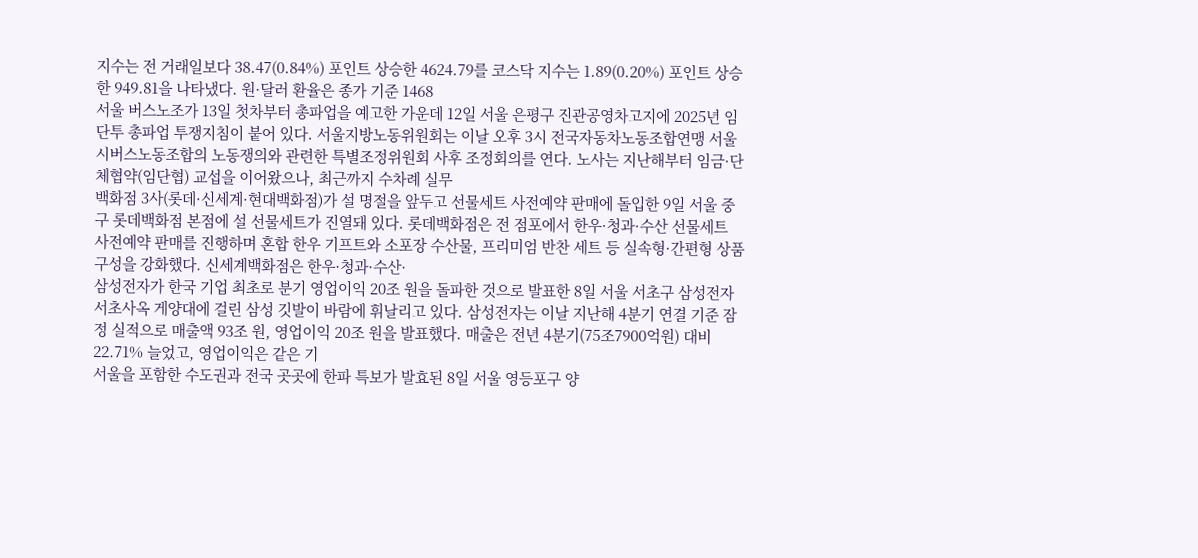지수는 전 거래일보다 38.47(0.84%) 포인트 상승한 4624.79를 코스닥 지수는 1.89(0.20%) 포인트 상승한 949.81을 나타냈다. 원·달러 환율은 종가 기준 1468
서울 버스노조가 13일 첫차부터 총파업을 예고한 가운데 12일 서울 은평구 진관공영차고지에 2025년 임단투 총파업 투쟁지침이 붙어 있다. 서울지방노동위원회는 이날 오후 3시 전국자동차노동조합연맹 서울시버스노동조합의 노동쟁의와 관련한 특별조정위원회 사후 조정회의를 연다. 노사는 지난해부터 임금·단체협약(임단협) 교섭을 이어왔으나, 최근까지 수차례 실무
백화점 3사(롯데·신세계·현대백화점)가 설 명절을 앞두고 선물세트 사전예약 판매에 돌입한 9일 서울 중구 롯데백화점 본점에 설 선물세트가 진열돼 있다. 롯데백화점은 전 점포에서 한우·청과·수산 선물세트 사전예약 판매를 진행하며 혼합 한우 기프트와 소포장 수산물, 프리미엄 반찬 세트 등 실속형·간편형 상품 구성을 강화했다. 신세계백화점은 한우·청과·수산·
삼성전자가 한국 기업 최초로 분기 영업이익 20조 원을 돌파한 것으로 발표한 8일 서울 서초구 삼성전자 서초사옥 게양대에 걸린 삼성 깃발이 바람에 휘날리고 있다. 삼성전자는 이날 지난해 4분기 연결 기준 잠정 실적으로 매출액 93조 원, 영업이익 20조 원을 발표했다. 매출은 전년 4분기(75조7900억원) 대비 22.71% 늘었고, 영업이익은 같은 기
서울을 포함한 수도권과 전국 곳곳에 한파 특보가 발효된 8일 서울 영등포구 양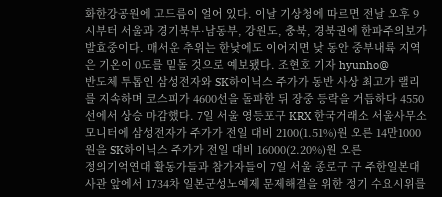화한강공원에 고드름이 얼어 있다. 이날 기상청에 따르면 전날 오후 9시부터 서울과 경기북부·남동부, 강원도, 충북, 경북권에 한파주의보가 발효중이다. 매서운 추위는 한낮에도 이어지면 낮 동안 중부내륙 지역은 기온이 0도를 밑돌 것으로 예보됐다. 조현호 기자 hyunho@
반도체 투톱인 삼성전자와 SK하이닉스 주가가 동반 사상 최고가 랠리를 지속하며 코스피가 4600선을 돌파한 뒤 장중 등락을 거듭하다 4550선에서 상승 마감했다. 7일 서울 영등포구 KRX 한국거래소 서울사무소 모니터에 삼성전자가 주가가 전일 대비 2100(1.51%)원 오른 14만1000원을 SK하이닉스 주가가 전일 대비 16000(2.20%)원 오른
정의기억연대 활동가들과 참가자들이 7일 서울 종로구 구 주한일본대사관 앞에서 1734차 일본군성노예제 문제해결을 위한 정기 수요시위를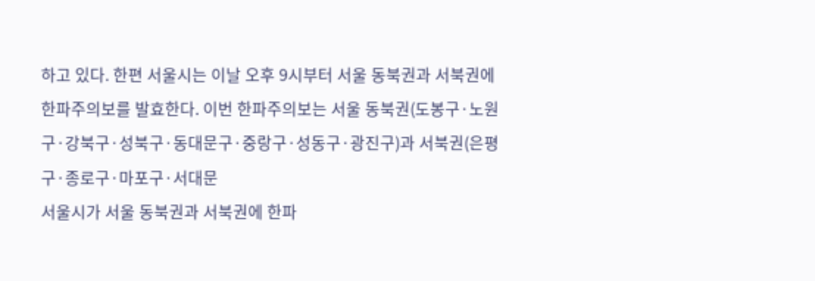하고 있다. 한편 서울시는 이날 오후 9시부터 서울 동북권과 서북권에 한파주의보를 발효한다. 이번 한파주의보는 서울 동북권(도봉구·노원구·강북구·성북구·동대문구·중랑구·성동구·광진구)과 서북권(은평구·종로구·마포구·서대문
서울시가 서울 동북권과 서북권에 한파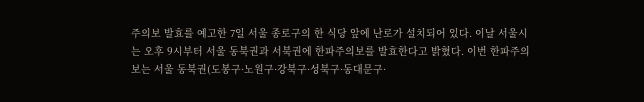주의보 발효를 예고한 7일 서울 종로구의 한 식당 앞에 난로가 설치되어 있다. 이날 서울시는 오후 9시부터 서울 동북권과 서북권에 한파주의보를 발효한다고 밝혔다. 이번 한파주의보는 서울 동북권(도봉구·노원구·강북구·성북구·동대문구·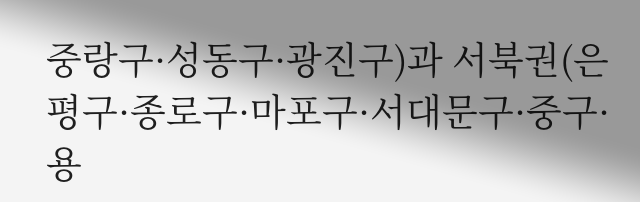중랑구·성동구·광진구)과 서북권(은평구·종로구·마포구·서대문구·중구·용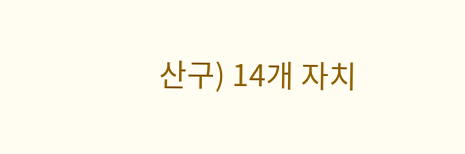산구) 14개 자치